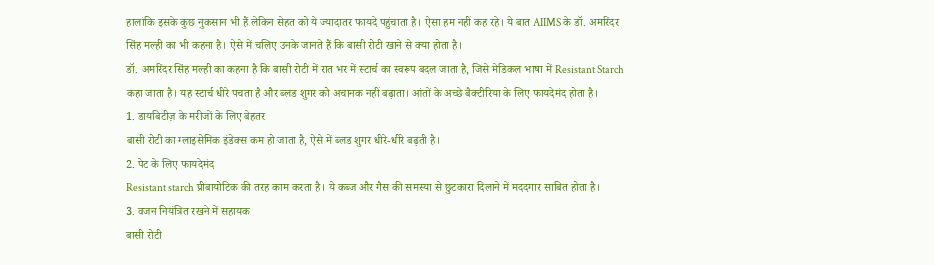हालांकि इसके कुछ नुकसान भी हैं लेकिन सेहत को ये ज्यादातर फायदे पहुंचाता है। ऐसा हम नहीं कह रहे। ये बात AIIMS के डॉ. अमरिंदर सिंह मल्ही का भी कहना है। ऐसे में चलिए उनके जानते हैं कि बासी रोटी खाने से क्या होता है।
डॉ. अमरिंदर सिंह मल्ही का कहना है कि बासी रोटी में रात भर में स्टार्च का स्वरूप बदल जाता है, जिसे मेडिकल भाषा में Resistant Starch कहा जाता है। यह स्टार्च धीरे पचता है और ब्लड शुगर को अचानक नहीं बढ़ाता। आंतों के अच्छे बैक्टीरिया के लिए फायदेमंद होता है।
1. डायबिटीज़ के मरीजों के लिए बेहतर
बासी रोटी का ग्लाइसेमिक इंडेक्स कम हो जाता है, ऐसे में ब्लड शुगर धीरे-धीरे बढ़ती है।
2. पेट के लिए फायदेमंद
Resistant starch प्रीबायोटिक की तरह काम करता है। ये कब्ज और गैस की समस्या से छुटकारा दिलाने में मददगार साबित होता है।
3. वजन नियंत्रित रखने में सहायक
बासी रोटी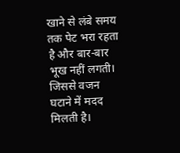खाने से लंबे समय तक पेट भरा रहता है और बार-बार भूख नहीं लगती। जिससे वजन घटाने में मदद मिलती है।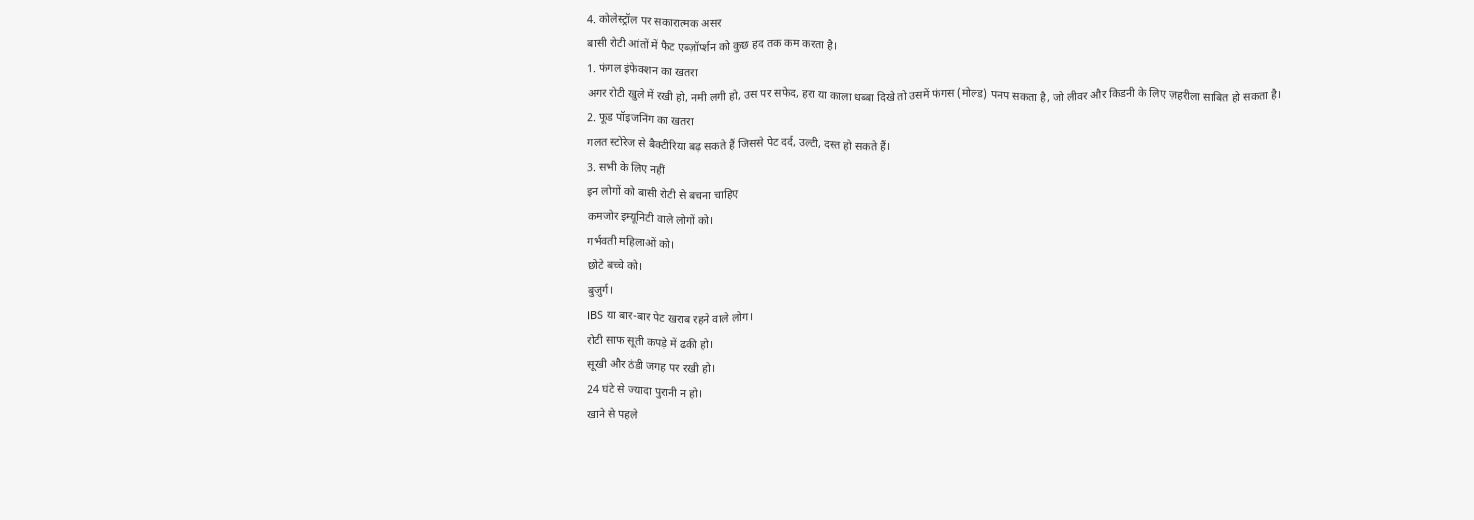4. कोलेस्ट्रॉल पर सकारात्मक असर
बासी रोटी आंतों में फैट एब्ज़ॉर्प्शन को कुछ हद तक कम करता है।
1. फंगल इंफेक्शन का खतरा
अगर रोटी खुले में रखी हो, नमी लगी हो, उस पर सफेद, हरा या काला धब्बा दिखे तो उसमें फंगस (मोल्ड) पनप सकता है, जो लीवर और किडनी के लिए ज़हरीला साबित हो सकता है।
2. फूड पॉइजनिंग का खतरा
गलत स्टोरेज से बैक्टीरिया बढ़ सकते हैं जिससे पेट दर्द, उल्टी, दस्त हो सकते हैं।
3. सभी के लिए नहीं
इन लोगों को बासी रोटी से बचना चाहिए
कमजोर इम्यूनिटी वाले लोगों को।
गर्भवती महिलाओं को।
छोटे बच्चे को।
बुज़ुर्ग।
IBS या बार-बार पेट खराब रहने वाले लोग।
रोटी साफ सूती कपड़े में ढकी हो।
सूखी और ठंडी जगह पर रखी हो।
24 घंटे से ज्यादा पुरानी न हो।
खाने से पहले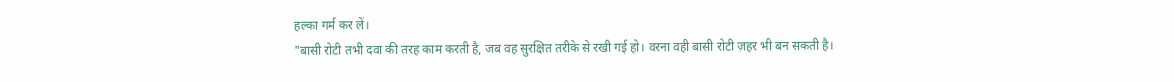हल्का गर्म कर लें।
"बासी रोटी तभी दवा की तरह काम करती है, जब वह सुरक्षित तरीके से रखी गई हो। वरना वही बासी रोटी ज़हर भी बन सकती है।